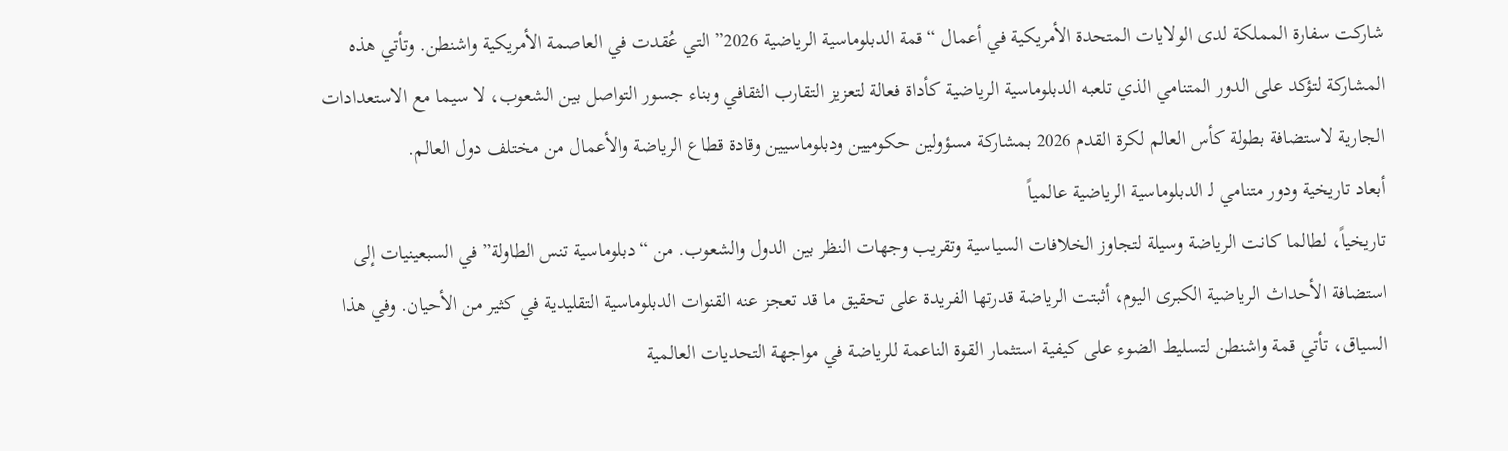شاركت سفارة المملكة لدى الولايات المتحدة الأمريكية في أعمال “قمة الدبلوماسية الرياضية 2026” التي عُقدت في العاصمة الأمريكية واشنطن. وتأتي هذه المشاركة لتؤكد على الدور المتنامي الذي تلعبه الدبلوماسية الرياضية كأداة فعالة لتعزيز التقارب الثقافي وبناء جسور التواصل بين الشعوب، لا سيما مع الاستعدادات الجارية لاستضافة بطولة كأس العالم لكرة القدم 2026 بمشاركة مسؤولين حكوميين ودبلوماسيين وقادة قطاع الرياضة والأعمال من مختلف دول العالم.
أبعاد تاريخية ودور متنامي لـ الدبلوماسية الرياضية عالمياً
تاريخياً، لطالما كانت الرياضة وسيلة لتجاوز الخلافات السياسية وتقريب وجهات النظر بين الدول والشعوب. من “دبلوماسية تنس الطاولة” في السبعينيات إلى استضافة الأحداث الرياضية الكبرى اليوم، أثبتت الرياضة قدرتها الفريدة على تحقيق ما قد تعجز عنه القنوات الدبلوماسية التقليدية في كثير من الأحيان. وفي هذا السياق، تأتي قمة واشنطن لتسليط الضوء على كيفية استثمار القوة الناعمة للرياضة في مواجهة التحديات العالمية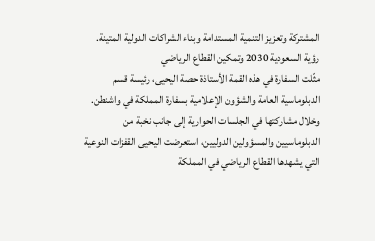المشتركة وتعزيز التنمية المستدامة وبناء الشراكات الدولية المتينة.
رؤية السعودية 2030 وتمكين القطاع الرياضي
مثّلت السفارة في هذه القمة الأستاذة حصة اليحيى، رئيسة قسم الدبلوماسية العامة والشؤون الإعلامية بسفارة المملكة في واشنطن. وخلال مشاركتها في الجلسات الحوارية إلى جانب نخبة من الدبلوماسيين والمسؤولين الدوليين، استعرضت اليحيى القفزات النوعية التي يشهدها القطاع الرياضي في المملكة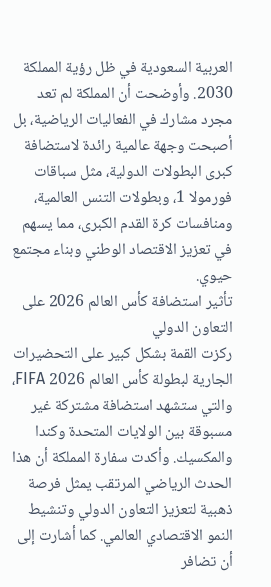العربية السعودية في ظل رؤية المملكة 2030. وأوضحت أن المملكة لم تعد مجرد مشارك في الفعاليات الرياضية، بل أصبحت وجهة عالمية رائدة لاستضافة كبرى البطولات الدولية، مثل سباقات فورمولا 1، وبطولات التنس العالمية، ومنافسات كرة القدم الكبرى، مما يسهم في تعزيز الاقتصاد الوطني وبناء مجتمع حيوي.
تأثير استضافة كأس العالم 2026 على التعاون الدولي
ركزت القمة بشكل كبير على التحضيرات الجارية لبطولة كأس العالم FIFA 2026، والتي ستشهد استضافة مشتركة غير مسبوقة بين الولايات المتحدة وكندا والمكسيك. وأكدت سفارة المملكة أن هذا الحدث الرياضي المرتقب يمثل فرصة ذهبية لتعزيز التعاون الدولي وتنشيط النمو الاقتصادي العالمي. كما أشارت إلى أن تضافر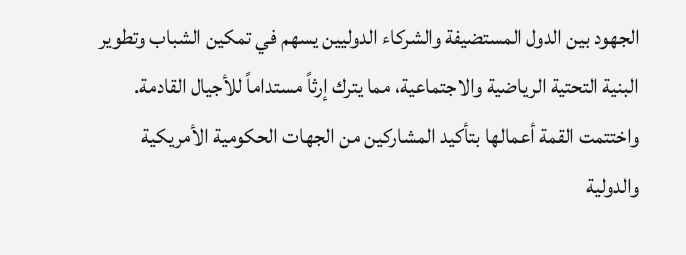الجهود بين الدول المستضيفة والشركاء الدوليين يسهم في تمكين الشباب وتطوير البنية التحتية الرياضية والاجتماعية، مما يترك إرثاً مستداماً للأجيال القادمة.
واختتمت القمة أعمالها بتأكيد المشاركين من الجهات الحكومية الأمريكية والدولية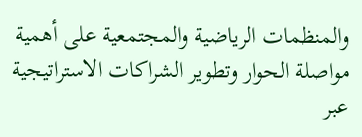والمنظمات الرياضية والمجتمعية على أهمية مواصلة الحوار وتطوير الشراكات الاستراتيجية عبر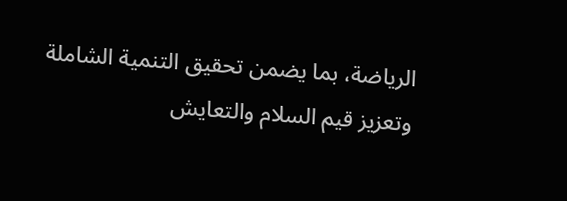الرياضة، بما يضمن تحقيق التنمية الشاملة وتعزيز قيم السلام والتعايش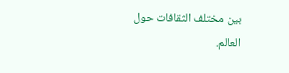بين مختلف الثقافات حول العالم.